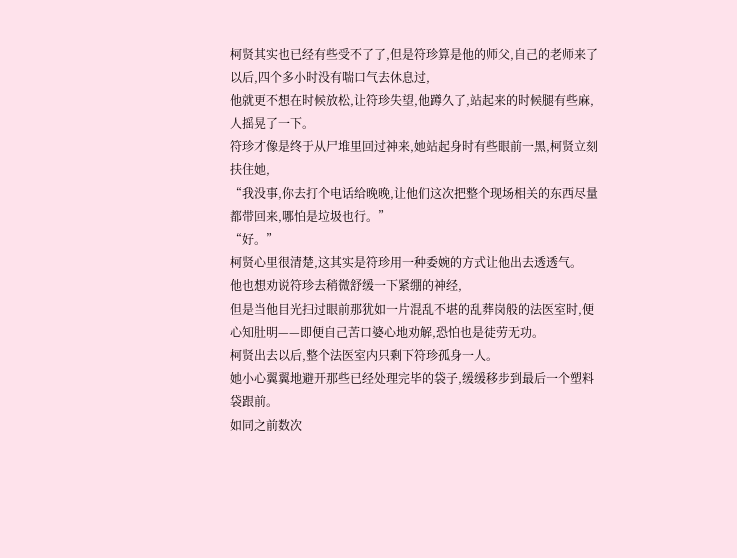柯贤其实也已经有些受不了了,但是符珍算是他的师父,自己的老师来了以后,四个多小时没有喘口气去休息过,
他就更不想在时候放松,让符珍失望,他蹲久了,站起来的时候腿有些麻,人摇晃了一下。
符珍才像是终于从尸堆里回过神来,她站起身时有些眼前一黑,柯贤立刻扶住她,
“我没事,你去打个电话给晚晚,让他们这次把整个现场相关的东西尽量都带回来,哪怕是垃圾也行。”
“好。”
柯贤心里很清楚,这其实是符珍用一种委婉的方式让他出去透透气。
他也想劝说符珍去稍微舒缓一下紧绷的神经,
但是当他目光扫过眼前那犹如一片混乱不堪的乱葬岗般的法医室时,便心知肚明——即便自己苦口婆心地劝解,恐怕也是徒劳无功。
柯贤出去以后,整个法医室内只剩下符珍孤身一人。
她小心翼翼地避开那些已经处理完毕的袋子,缓缓移步到最后一个塑料袋跟前。
如同之前数次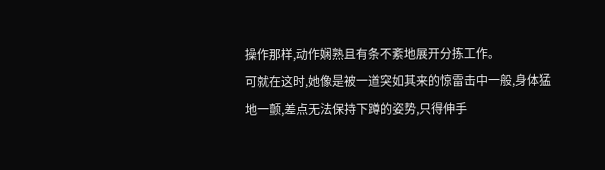操作那样,动作娴熟且有条不紊地展开分拣工作。
可就在这时,她像是被一道突如其来的惊雷击中一般,身体猛地一颤,差点无法保持下蹲的姿势,只得伸手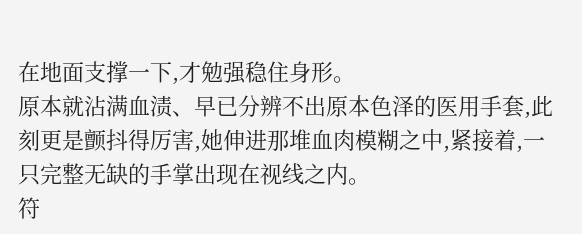在地面支撑一下,才勉强稳住身形。
原本就沾满血渍、早已分辨不出原本色泽的医用手套,此刻更是颤抖得厉害,她伸进那堆血肉模糊之中,紧接着,一只完整无缺的手掌出现在视线之内。
符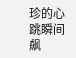珍的心跳瞬间飙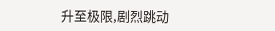升至极限,剧烈跳动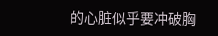的心脏似乎要冲破胸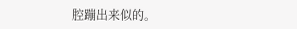腔蹦出来似的。